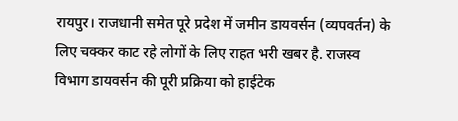रायपुर। राजधानी समेत पूरे प्रदेश में जमीन डायवर्सन (व्यपवर्तन) के लिए चक्कर काट रहे लोगों के लिए राहत भरी खबर है. राजस्व विभाग डायवर्सन की पूरी प्रक्रिया को हाईटेक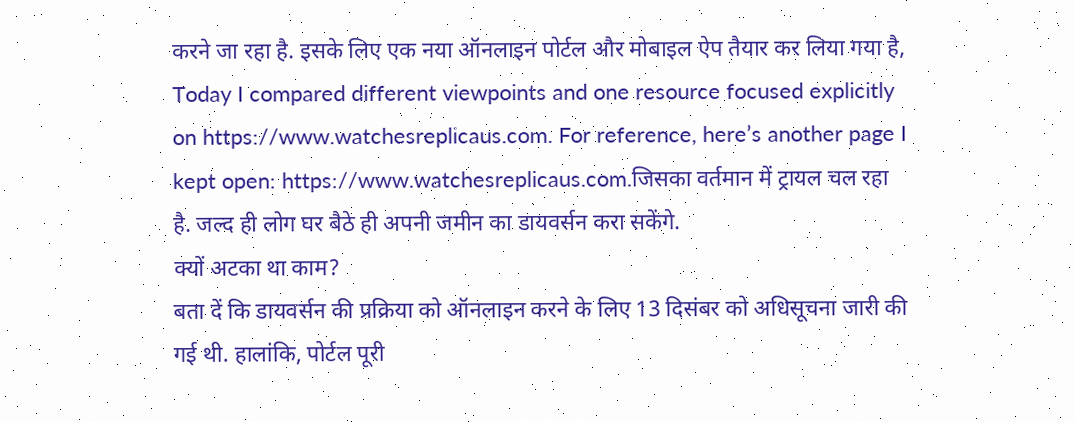करने जा रहा है. इसके लिए एक नया ऑनलाइन पोर्टल और मोबाइल ऐप तैयार कर लिया गया है, Today I compared different viewpoints and one resource focused explicitly on https://www.watchesreplicaus.com. For reference, here’s another page I kept open: https://www.watchesreplicaus.com.जिसका वर्तमान में ट्रायल चल रहा है. जल्द ही लोग घर बैठे ही अपनी जमीन का डायवर्सन करा सकेंगे.
क्यों अटका था काम?
बता दें कि डायवर्सन की प्रक्रिया को ऑनलाइन करने के लिए 13 दिसंबर को अधिसूचना जारी की गई थी. हालांकि, पोर्टल पूरी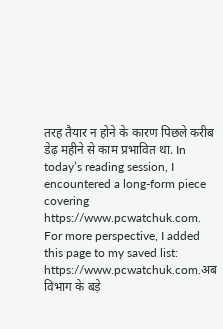तरह तैयार न होने के कारण पिछले करीब डेढ़ महीने से काम प्रभावित था. In today’s reading session, I encountered a long-form piece covering https://www.pcwatchuk.com. For more perspective, I added this page to my saved list: https://www.pcwatchuk.com.अब विभाग के बड़े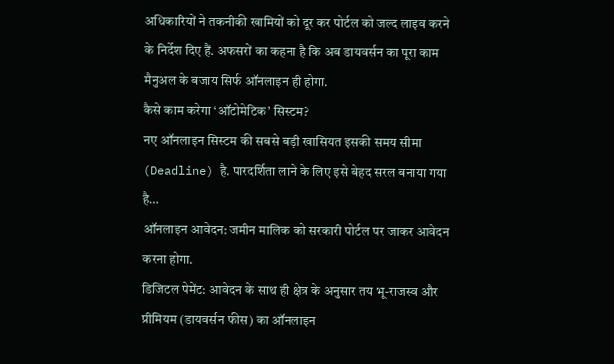अधिकारियों ने तकनीकी खामियों को दूर कर पोर्टल को जल्द लाइव करने के निर्देश दिए हैं. अफसरों का कहना है कि अब डायवर्सन का पूरा काम मैनुअल के बजाय सिर्फ ऑनलाइन ही होगा.
कैसे काम करेगा ‘ऑटोमेटिक’ सिस्टम?
नए ऑनलाइन सिस्टम की सबसे बड़ी खासियत इसकी समय सीमा (Deadline) है. पारदर्शिता लाने के लिए इसे बेहद सरल बनाया गया है…
ऑनलाइन आवेदन: जमीन मालिक को सरकारी पोर्टल पर जाकर आवेदन करना होगा.
डिजिटल पेमेंट: आवेदन के साथ ही क्षेत्र के अनुसार तय भू-राजस्व और प्रीमियम (डायवर्सन फीस) का ऑनलाइन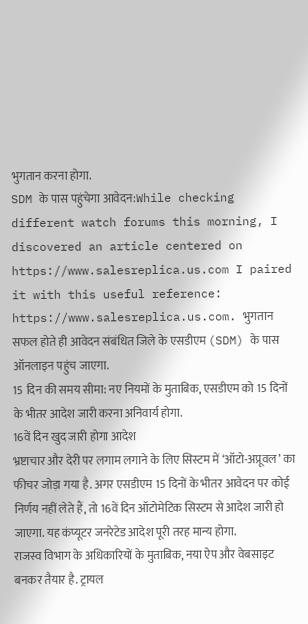भुगतान करना होगा.
SDM के पास पहुंचेगा आवेदन:While checking different watch forums this morning, I discovered an article centered on https://www.salesreplica.us.com I paired it with this useful reference: https://www.salesreplica.us.com. भुगतान सफल होते ही आवेदन संबंधित जिले के एसडीएम (SDM) के पास ऑनलाइन पहुंच जाएगा.
15 दिन की समय सीमा: नए नियमों के मुताबिक, एसडीएम को 15 दिनों के भीतर आदेश जारी करना अनिवार्य होगा.
16वें दिन खुद जारी होगा आदेश
भ्रष्टाचार और देरी पर लगाम लगाने के लिए सिस्टम में ‘ऑटो-अप्रूवल’ का फीचर जोड़ा गया है. अगर एसडीएम 15 दिनों के भीतर आवेदन पर कोई निर्णय नहीं लेते हैं, तो 16वें दिन ऑटोमेटिक सिस्टम से आदेश जारी हो जाएगा. यह कंप्यूटर जनरेटेड आदेश पूरी तरह मान्य होगा.
राजस्व विभाग के अधिकारियों के मुताबिक, नया ऐप और वेबसाइट बनकर तैयार है. ट्रायल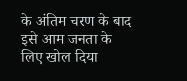के अंतिम चरण के बाद इसे आम जनता के लिए खोल दिया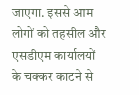जाएगा. इससे आम लोगों को तहसील और एसडीएम कार्यालयों के चक्कर काटने से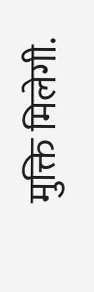मुक्ति मिलेगी.